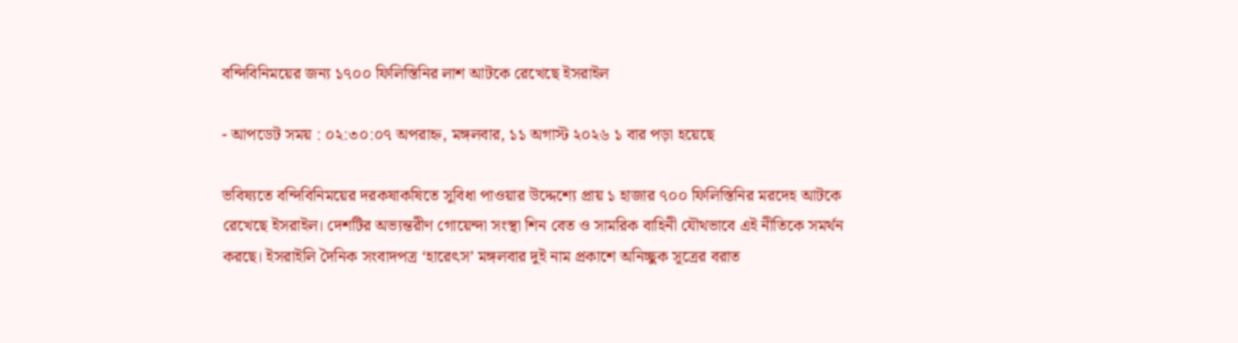বন্দিবিনিময়ের জন্য ১৭০০ ফিলিস্তিনির লাশ আটকে রেখেছে ইসরাইল

- আপডেট সময় : ০২:৩০:০৭ অপরাহ্ন, মঙ্গলবার, ১১ অগাস্ট ২০২৬ ১ বার পড়া হয়েছে

ভবিষ্যতে বন্দিবিনিময়ের দরকষাকষিতে সুবিধা পাওয়ার উদ্দেশ্যে প্রায় ১ হাজার ৭০০ ফিলিস্তিনির মরদেহ আটকে রেখেছে ইসরাইল। দেশটির অভ্যন্তরীণ গোয়েন্দা সংস্থা শিন বেত ও সামরিক বাহিনী যৌথভাবে এই নীতিকে সমর্থন করছে। ইসরাইলি দৈনিক সংবাদপত্র ‘হারেৎস’ মঙ্গলবার দুই নাম প্রকাশে অনিচ্ছুক সূত্রের বরাত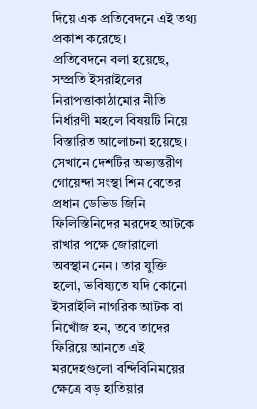দিয়ে এক প্রতিবেদনে এই তথ্য প্রকাশ করেছে।
প্রতিবেদনে বলা হয়েছে, সম্প্রতি ইসরাইলের নিরাপত্তাকাঠামোর নীতি নির্ধারণী মহলে বিষয়টি নিয়ে বিস্তারিত আলোচনা হয়েছে। সেখানে দেশটির অভ্যন্তরীণ গোয়েন্দা সংস্থা শিন বেতের প্রধান ডেভিড জিনি ফিলিস্তিনিদের মরদেহ আটকে রাখার পক্ষে জোরালো অবস্থান নেন। তার যুক্তি হলো, ভবিষ্যতে যদি কোনো ইসরাইলি নাগরিক আটক বা নিখোঁজ হন, তবে তাদের ফিরিয়ে আনতে এই মরদেহগুলো বন্দিবিনিময়ের ক্ষেত্রে বড় হাতিয়ার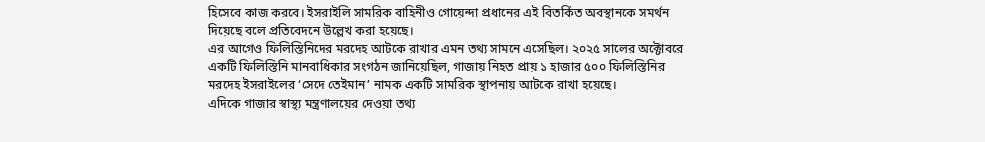হিসেবে কাজ করবে। ইসরাইলি সামরিক বাহিনীও গোয়েন্দা প্রধানের এই বিতর্কিত অবস্থানকে সমর্থন দিয়েছে বলে প্রতিবেদনে উল্লেখ করা হয়েছে।
এর আগেও ফিলিস্তিনিদের মরদেহ আটকে রাখার এমন তথ্য সামনে এসেছিল। ২০২৫ সালের অক্টোবরে একটি ফিলিস্তিনি মানবাধিকার সংগঠন জানিয়েছিল, গাজায় নিহত প্রায় ১ হাজার ৫০০ ফিলিস্তিনির মরদেহ ইসরাইলের ‘সেদে তেইমান’ নামক একটি সামরিক স্থাপনায় আটকে রাখা হয়েছে।
এদিকে গাজার স্বাস্থ্য মন্ত্রণালয়ের দেওয়া তথ্য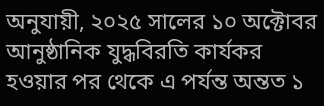অনুযায়ী, ২০২৫ সালের ১০ অক্টোবর আনুষ্ঠানিক যুদ্ধবিরতি কার্যকর হওয়ার পর থেকে এ পর্যন্ত অন্তত ১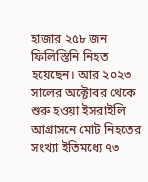হাজার ২৫৮ জন ফিলিস্তিনি নিহত হয়েছেন। আর ২০২৩ সালের অক্টোবর থেকে শুরু হওয়া ইসরাইলি আগ্রাসনে মোট নিহতের সংখ্যা ইতিমধ্যে ৭৩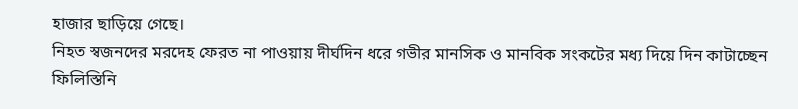হাজার ছাড়িয়ে গেছে।
নিহত স্বজনদের মরদেহ ফেরত না পাওয়ায় দীর্ঘদিন ধরে গভীর মানসিক ও মানবিক সংকটের মধ্য দিয়ে দিন কাটাচ্ছেন ফিলিস্তিনি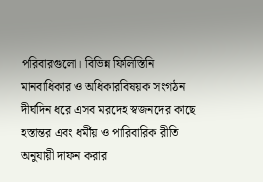পরিবারগুলো। বিভিন্ন ফিলিস্তিনি মানবাধিকার ও অধিকারবিষয়ক সংগঠন দীর্ঘদিন ধরে এসব মরদেহ স্বজনদের কাছে হস্তান্তর এবং ধর্মীয় ও পারিবারিক রীতি অনুযায়ী দাফন করার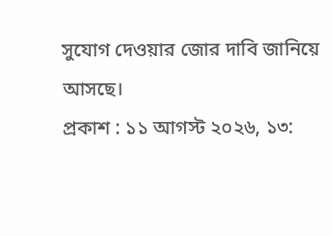সুযোগ দেওয়ার জোর দাবি জানিয়ে আসছে।
প্রকাশ : ১১ আগস্ট ২০২৬, ১৩: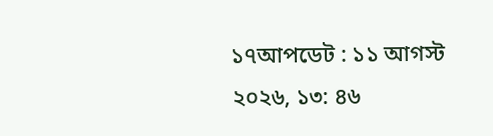১৭আপডেট : ১১ আগস্ট ২০২৬, ১৩: ৪৬